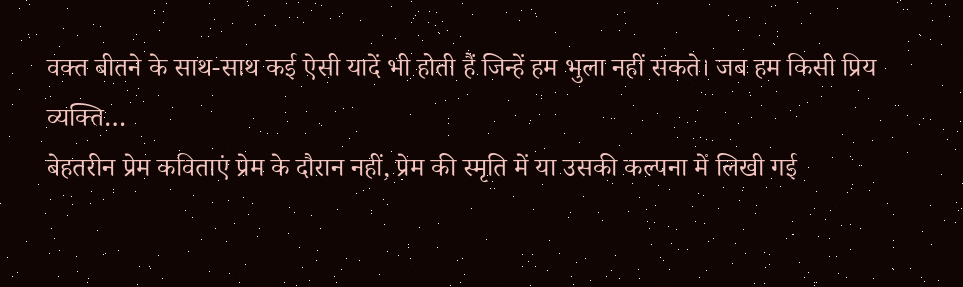वक्त बीतने के साथ-साथ कई ऐसी यादें भी होती हैं जिन्हें हम भुला नहीं सकते। जब हम किसी प्रिय व्यक्ति…
बेहतरीन प्रेम कविताएं प्रेम के दौरान नहीं, प्रेम की स्मृति में या उसकी कल्पना में लिखी गई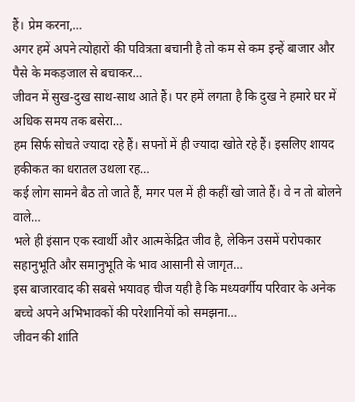हैं। प्रेम करना,…
अगर हमें अपने त्योहारों की पवित्रता बचानी है तो कम से कम इन्हें बाजार और पैसे के मकड़जाल से बचाकर…
जीवन में सुख-दुख साथ-साथ आते हैं। पर हमें लगता है कि दुख ने हमारे घर में अधिक समय तक बसेरा…
हम सिर्फ सोचते ज्यादा रहे हैं। सपनों में ही ज्यादा खोते रहे हैं। इसलिए शायद हकीकत का धरातल उथला रह…
कई लोग सामने बैठ तो जाते हैं, मगर पल में ही कहीं खो जाते हैं। वे न तो बोलने वाले…
भले ही इंसान एक स्वार्थी और आत्मकेंद्रित जीव है, लेकिन उसमें परोपकार सहानुभूति और समानुभूति के भाव आसानी से जागृत…
इस बाजारवाद की सबसे भयावह चीज यही है कि मध्यवर्गीय परिवार के अनेक बच्चे अपने अभिभावकों की परेशानियों को समझना…
जीवन की शांति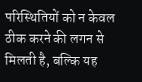परिस्थितियों को न केवल ठीक करने की लगन से मिलती है, बल्कि यह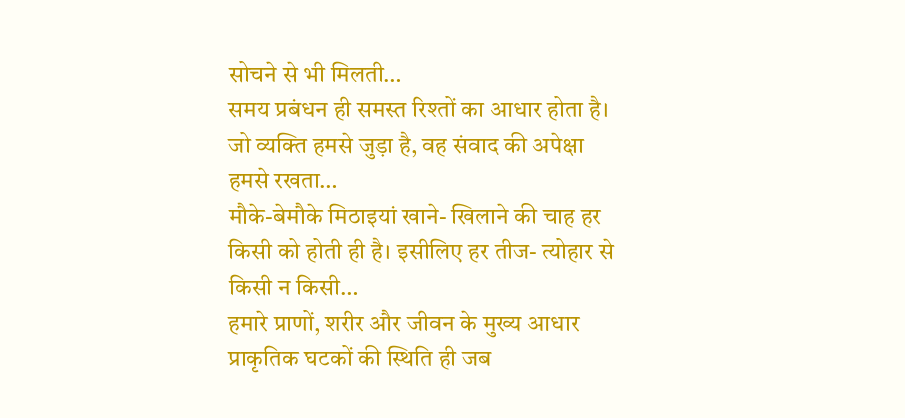सोचने से भी मिलती…
समय प्रबंधन ही समस्त रिश्तों का आधार होता है। जो व्यक्ति हमसे जुड़ा है, वह संवाद की अपेक्षा हमसे रखता…
मौके-बेमौके मिठाइयां खाने- खिलाने की चाह हर किसी को होती ही है। इसीलिए हर तीज- त्योहार से किसी न किसी…
हमारे प्राणों, शरीर और जीवन के मुख्य आधार प्राकृतिक घटकों की स्थिति ही जब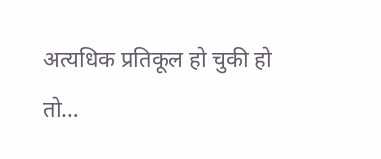अत्यधिक प्रतिकूल हो चुकी हो तो…